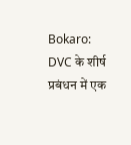Bokaro: DVC के शीर्ष प्रबंधन में एक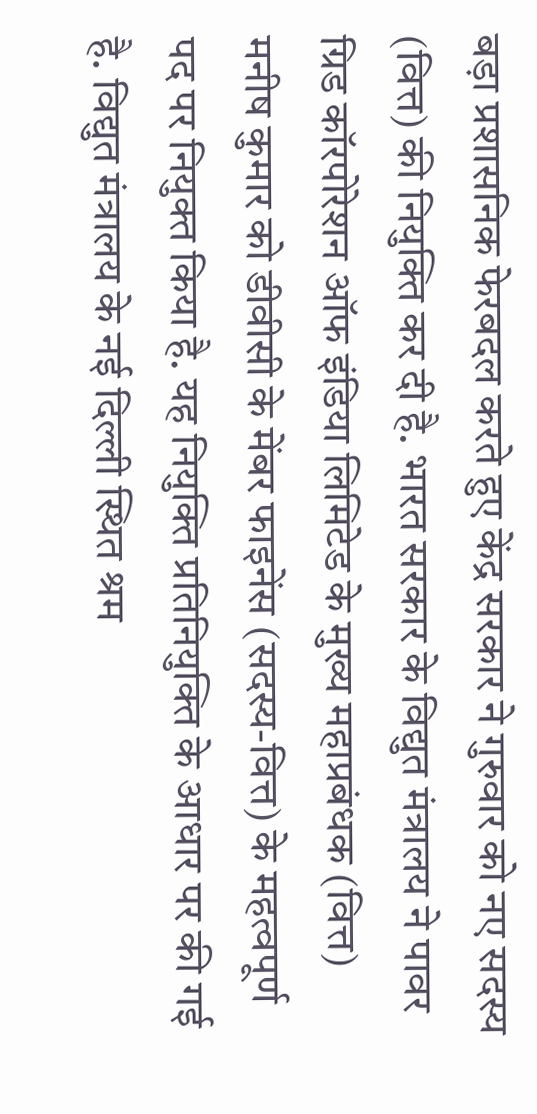बड़ा प्रशासनिक फेरबदल करते हुए केंद्र सरकार ने गुरुवार को नए सदस्य (वित्त) की नियुक्ति कर दी है. भारत सरकार के विद्युत मंत्रालय ने पावर ग्रिड कॉरपोरेशन ऑफ इंडिया लिमिटेड के मुख्य महाप्रबंधक (वित्त) मनीष कुमार को डीवीसी के मेंबर फाइनेंस (सदस्य-वित्त) के महत्वपूर्ण पद पर नियुक्त किया है. यह नियुक्ति प्रतिनियुक्ति के आधार पर की गई है. विद्युत मंत्रालय के नई दिल्ली स्थित श्रम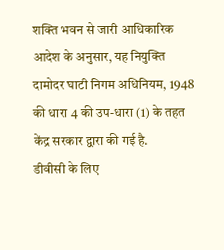शक्ति भवन से जारी आधिकारिक आदेश के अनुसार, यह नियुक्ति दामोदर घाटी निगम अधिनियम, 1948 की धारा 4 की उप-धारा (1) के तहत केंद्र सरकार द्वारा की गई है.
डीवीसी के लिए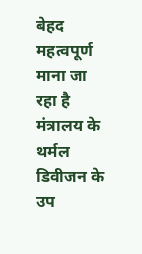बेहद महत्वपूर्ण माना जा रहा है
मंत्रालय के थर्मल डिवीजन के उप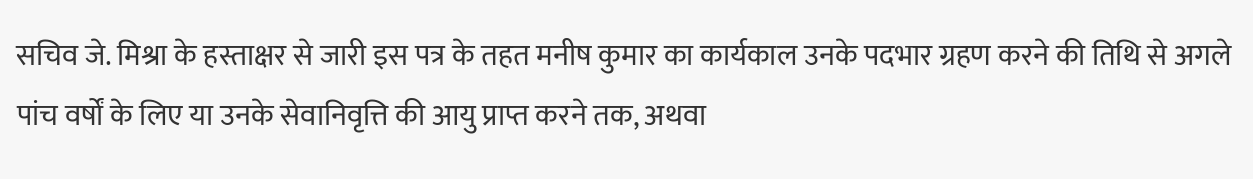सचिव जे. मिश्रा के हस्ताक्षर से जारी इस पत्र के तहत मनीष कुमार का कार्यकाल उनके पदभार ग्रहण करने की तिथि से अगले पांच वर्षों के लिए या उनके सेवानिवृत्ति की आयु प्राप्त करने तक, अथवा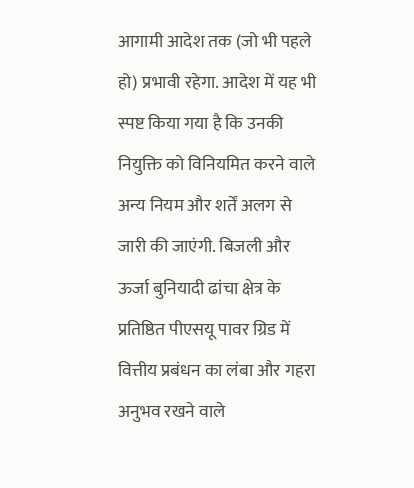आगामी आदेश तक (जो भी पहले हो) प्रभावी रहेगा. आदेश में यह भी स्पष्ट किया गया है कि उनकी नियुक्ति को विनियमित करने वाले अन्य नियम और शर्तें अलग से जारी की जाएंगी. बिजली और ऊर्जा बुनियादी ढांचा क्षेत्र के प्रतिष्ठित पीएसयू पावर ग्रिड में वित्तीय प्रबंधन का लंबा और गहरा अनुभव रखने वाले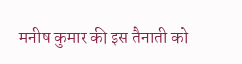मनीष कुमार की इस तैनाती को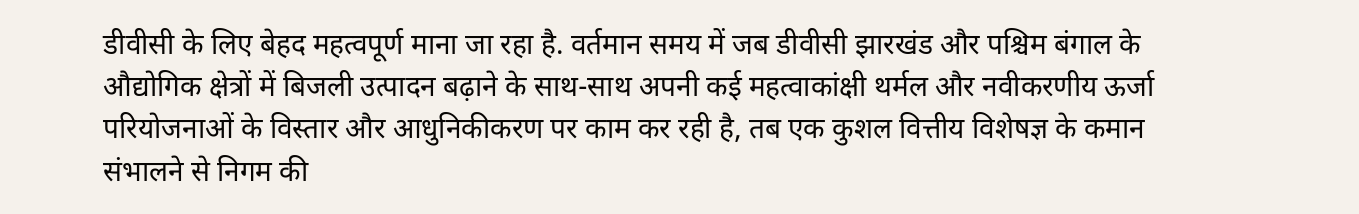डीवीसी के लिए बेहद महत्वपूर्ण माना जा रहा है. वर्तमान समय में जब डीवीसी झारखंड और पश्चिम बंगाल के औद्योगिक क्षेत्रों में बिजली उत्पादन बढ़ाने के साथ-साथ अपनी कई महत्वाकांक्षी थर्मल और नवीकरणीय ऊर्जा परियोजनाओं के विस्तार और आधुनिकीकरण पर काम कर रही है, तब एक कुशल वित्तीय विशेषज्ञ के कमान संभालने से निगम की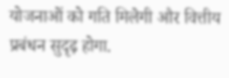योजनाओं को गति मिलेगी और वित्तीय प्रबंधन सुदृढ़ होगा.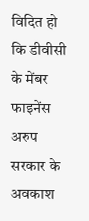विदित हो कि डीवीसी के मेंबर फाइनेंस अरुप सरकार के अवकाश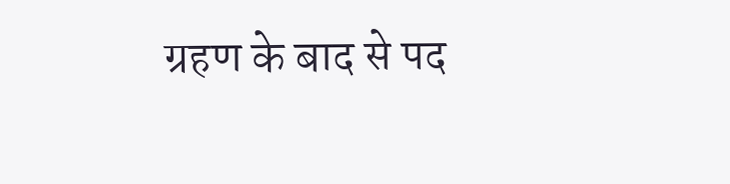ग्रहण के बाद से पद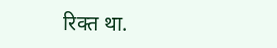रिक्त था.